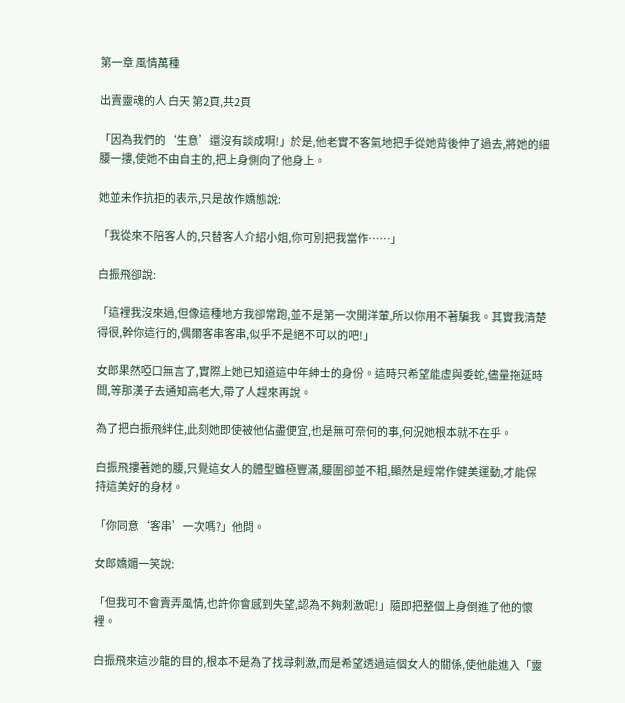第一章 風情萬種

出賣靈魂的人 白天 第2頁,共2頁

「因為我們的‘生意’還沒有談成啊!」於是,他老實不客氣地把手從她背後伸了過去,將她的細腰一摟,使她不由自主的,把上身側向了他身上。

她並未作抗拒的表示,只是故作嬌態說:

「我從來不陪客人的,只替客人介紹小姐,你可別把我當作……」

白振飛卻說:

「這裡我沒來過,但像這種地方我卻常跑,並不是第一次開洋葷,所以你用不著騙我。其實我清楚得很,幹你這行的,偶爾客串客串,似乎不是絕不可以的吧!」

女郎果然啞口無言了,實際上她已知道這中年紳士的身份。這時只希望能虛與委蛇,儘量拖延時間,等那漢子去通知高老大,帶了人趕來再說。

為了把白振飛絆住,此刻她即使被他佔盡便宜,也是無可奈何的事,何況她根本就不在乎。

白振飛摟著她的腰,只覺這女人的體型雖極豐滿,腰圍卻並不粗,顯然是經常作健美運動,才能保持這美好的身材。

「你同意‘客串’一次嗎?」他問。

女郎嬌媚一笑說:

「但我可不會賣弄風情,也許你會感到失望,認為不夠刺激呢!」隨即把整個上身倒進了他的懷裡。

白振飛來這沙龍的目的,根本不是為了找尋刺激,而是希望透過這個女人的關係,使他能進入「靈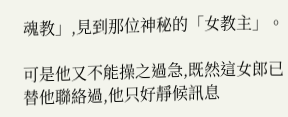魂教」,見到那位神秘的「女教主」。

可是他又不能操之過急,既然這女郎已替他聯絡過,他只好靜候訊息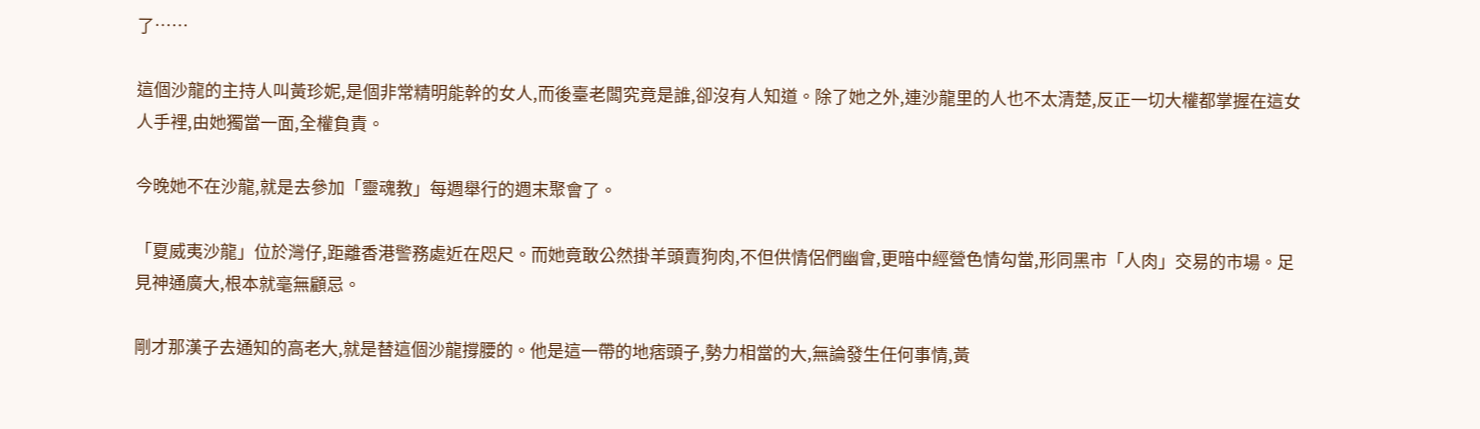了……

這個沙龍的主持人叫黃珍妮,是個非常精明能幹的女人,而後臺老闆究竟是誰,卻沒有人知道。除了她之外,連沙龍里的人也不太清楚,反正一切大權都掌握在這女人手裡,由她獨當一面,全權負責。

今晚她不在沙龍,就是去參加「靈魂教」每週舉行的週末聚會了。

「夏威夷沙龍」位於灣仔,距離香港警務處近在咫尺。而她竟敢公然掛羊頭賣狗肉,不但供情侶們幽會,更暗中經營色情勾當,形同黑市「人肉」交易的市場。足見神通廣大,根本就毫無顧忌。

剛才那漢子去通知的高老大,就是替這個沙龍撐腰的。他是這一帶的地痞頭子,勢力相當的大,無論發生任何事情,黃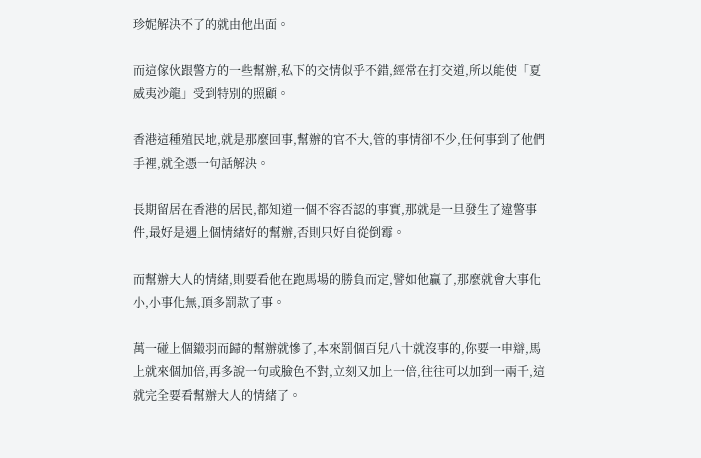珍妮解決不了的就由他出面。

而這傢伙跟警方的一些幫辦,私下的交情似乎不錯,經常在打交道,所以能使「夏威夷沙龍」受到特別的照顧。

香港這種殖民地,就是那麼回事,幫辦的官不大,管的事情卻不少,任何事到了他們手裡,就全憑一句話解決。

長期留居在香港的居民,都知道一個不容否認的事實,那就是一旦發生了違警事件,最好是遇上個情緒好的幫辦,否則只好自從倒霉。

而幫辦大人的情緒,則要看他在跑馬場的勝負而定,譬如他贏了,那麼就會大事化小,小事化無,頂多罰款了事。

萬一碰上個鎩羽而歸的幫辦就慘了,本來罰個百兒八十就沒事的,你要一申辯,馬上就來個加倍,再多說一句或臉色不對,立刻又加上一倍,往往可以加到一兩千,這就完全要看幫辦大人的情緒了。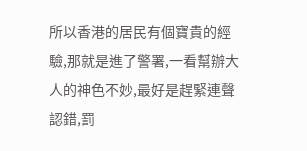所以香港的居民有個寶貴的經驗,那就是進了警署,一看幫辦大人的神色不妙,最好是趕緊連聲認錯,罰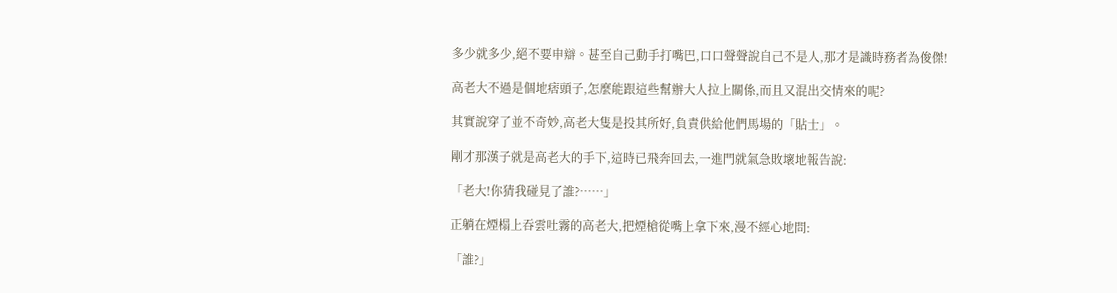多少就多少,絕不要申辯。甚至自己動手打嘴巴,口口聲聲說自己不是人,那才是識時務者為俊傑!

高老大不過是個地痞頭子,怎麼能跟這些幫辦大人拉上關係,而且又混出交情來的呢?

其實說穿了並不奇妙,高老大隻是投其所好,負責供給他們馬場的「貼士」。

剛才那漢子就是高老大的手下,這時已飛奔回去,一進門就氣急敗壞地報告說:

「老大!你猜我碰見了誰?……」

正躺在煙榻上吞雲吐霧的高老大,把煙槍從嘴上拿下來,漫不經心地問:

「誰?」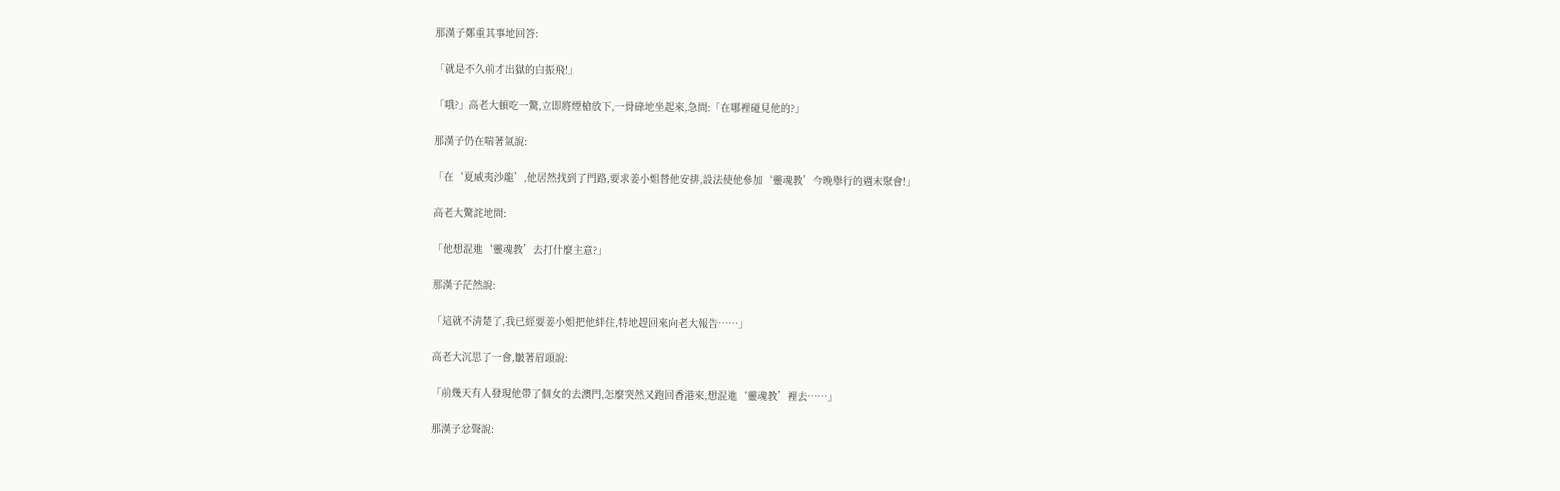那漢子鄭重其事地回答:

「就是不久前才出獄的白振飛!」

「哦?」高老大頓吃一驚,立即將煙槍放下,一骨碌地坐起來,急問:「在哪裡碰見他的?」

那漢子仍在喘著氣說:

「在‘夏威夷沙龍’,他居然找到了門路,要求姜小姐替他安排,設法使他參加‘靈魂教’今晚舉行的週末聚會!」

高老大驚詫地問:

「他想混進‘靈魂教’去打什麼主意?」

那漢子茫然說:

「這就不清楚了,我已經要姜小姐把他絆住,特地趕回來向老大報告……」

高老大沉思了一會,皺著眉頭說:

「前幾天有人發現他帶了個女的去澳門,怎麼突然又跑回香港來,想混進‘靈魂教’裡去……」

那漢子忿聲說: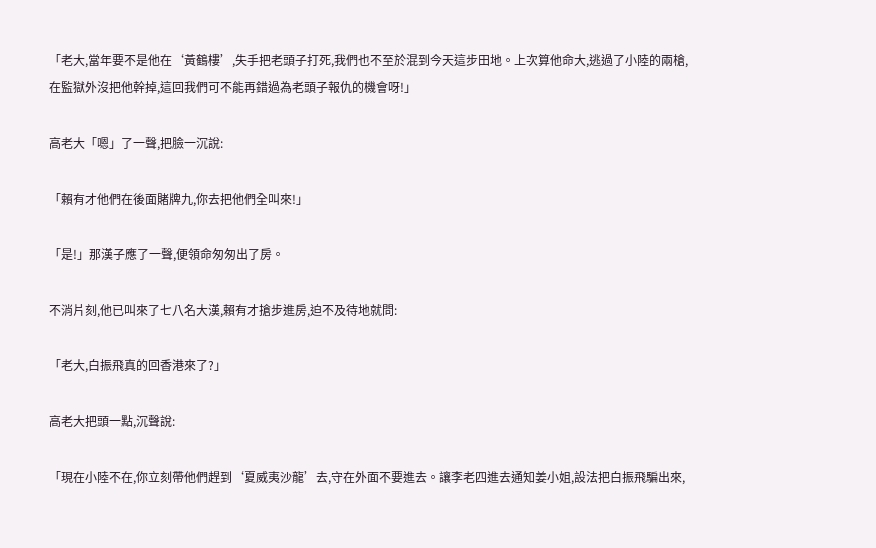「老大,當年要不是他在‘黃鶴樓’,失手把老頭子打死,我們也不至於混到今天這步田地。上次算他命大,逃過了小陸的兩槍,在監獄外沒把他幹掉,這回我們可不能再錯過為老頭子報仇的機會呀!」

高老大「嗯」了一聲,把臉一沉說:

「賴有才他們在後面賭牌九,你去把他們全叫來!」

「是!」那漢子應了一聲,便領命匆匆出了房。

不消片刻,他已叫來了七八名大漢,賴有才搶步進房,迫不及待地就問:

「老大,白振飛真的回香港來了?」

高老大把頭一點,沉聲說:

「現在小陸不在,你立刻帶他們趕到‘夏威夷沙龍’去,守在外面不要進去。讓李老四進去通知姜小姐,設法把白振飛騙出來,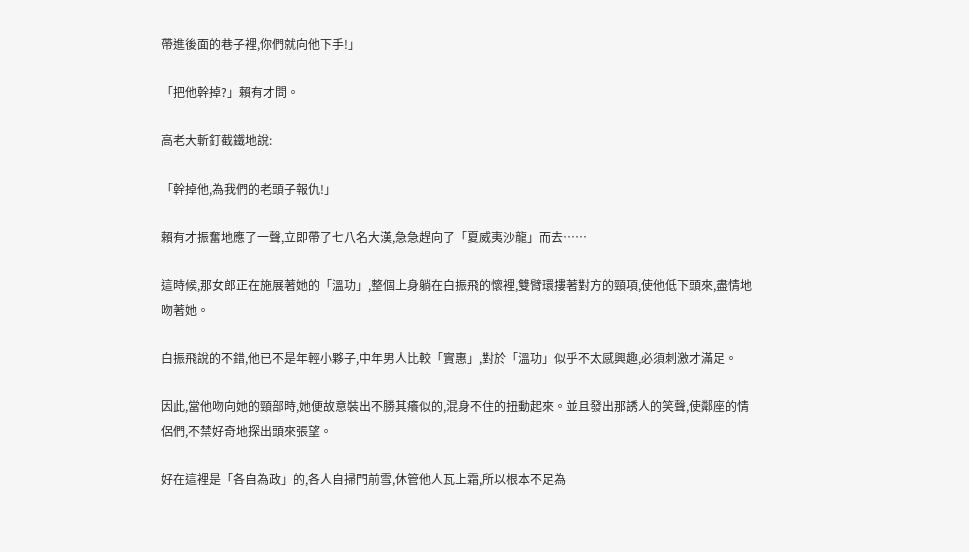帶進後面的巷子裡,你們就向他下手!」

「把他幹掉?」賴有才問。

高老大斬釘截鐵地說:

「幹掉他,為我們的老頭子報仇!」

賴有才振奮地應了一聲,立即帶了七八名大漢,急急趕向了「夏威夷沙龍」而去……

這時候,那女郎正在施展著她的「溫功」,整個上身躺在白振飛的懷裡,雙臂環摟著對方的頸項,使他低下頭來,盡情地吻著她。

白振飛說的不錯,他已不是年輕小夥子,中年男人比較「實惠」,對於「溫功」似乎不太感興趣,必須刺激才滿足。

因此,當他吻向她的頸部時,她便故意裝出不勝其癢似的,混身不住的扭動起來。並且發出那誘人的笑聲,使鄰座的情侶們,不禁好奇地探出頭來張望。

好在這裡是「各自為政」的,各人自掃門前雪,休管他人瓦上霜,所以根本不足為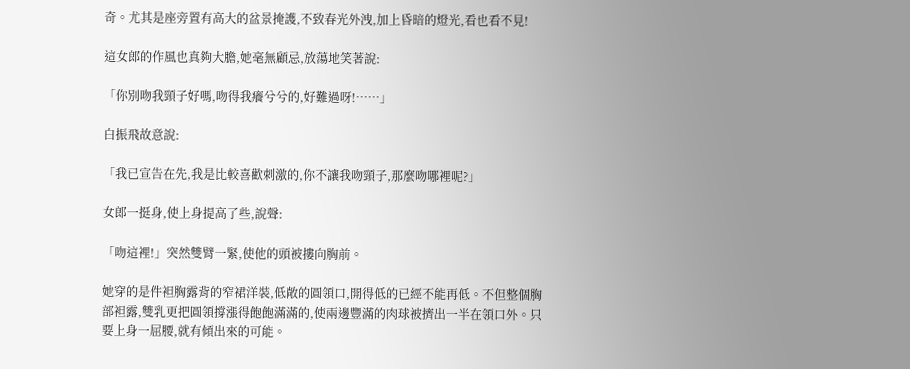奇。尤其是座旁置有高大的盆景掩護,不致春光外洩,加上昏暗的燈光,看也看不見!

這女郎的作風也真夠大膽,她毫無顧忌,放蕩地笑著說:

「你別吻我頸子好嗎,吻得我癢兮兮的,好難過呀!……」

白振飛故意說:

「我已宣告在先,我是比較喜歡刺激的,你不讓我吻頸子,那麼吻哪裡呢?」

女郎一挺身,使上身提高了些,說聲:

「吻這裡!」突然雙臂一緊,使他的頭被摟向胸前。

她穿的是件袒胸露背的窄裙洋裝,低敞的圓領口,開得低的已經不能再低。不但整個胸部袒露,雙乳更把圓領撐漲得飽飽滿滿的,使兩邊豐滿的肉球被擠出一半在領口外。只要上身一屈腰,就有傾出來的可能。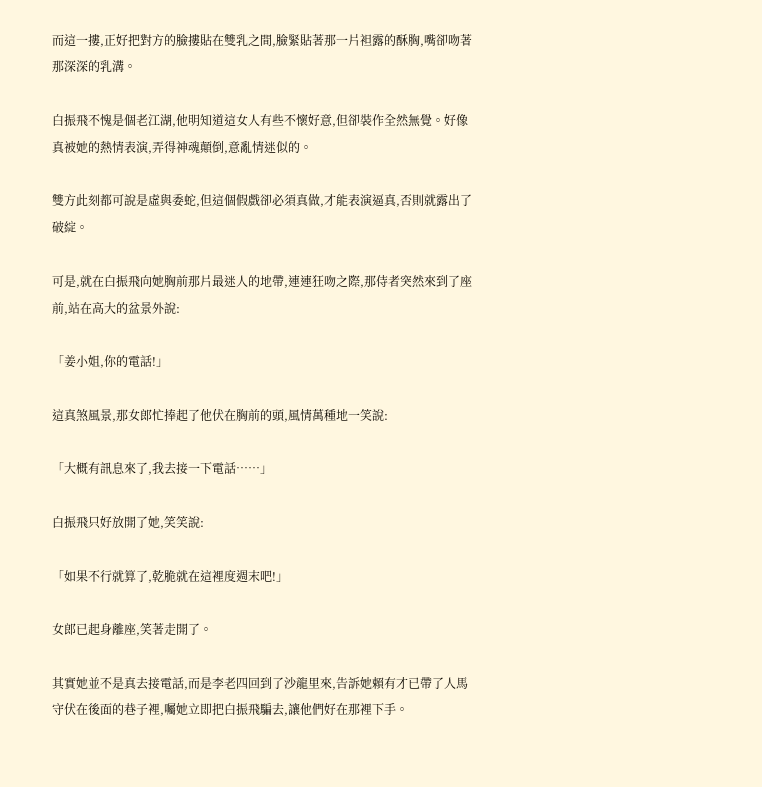而這一摟,正好把對方的臉摟貼在雙乳之間,臉緊貼著那一片袒露的酥胸,嘴卻吻著那深深的乳溝。

白振飛不愧是個老江湖,他明知道這女人有些不懷好意,但卻裝作全然無覺。好像真被她的熱情表演,弄得神魂顛倒,意亂情迷似的。

雙方此刻都可說是虛與委蛇,但這個假戲卻必須真做,才能表演逼真,否則就露出了破綻。

可是,就在白振飛向她胸前那片最迷人的地帶,連連狂吻之際,那侍者突然來到了座前,站在高大的盆景外說:

「姜小姐,你的電話!」

這真煞風景,那女郎忙捧起了他伏在胸前的頭,風情萬種地一笑說:

「大概有訊息來了,我去接一下電話……」

白振飛只好放開了她,笑笑說:

「如果不行就算了,乾脆就在這裡度週末吧!」

女郎已起身離座,笑著走開了。

其實她並不是真去接電話,而是李老四回到了沙龍里來,告訴她賴有才已帶了人馬守伏在後面的巷子裡,囑她立即把白振飛騙去,讓他們好在那裡下手。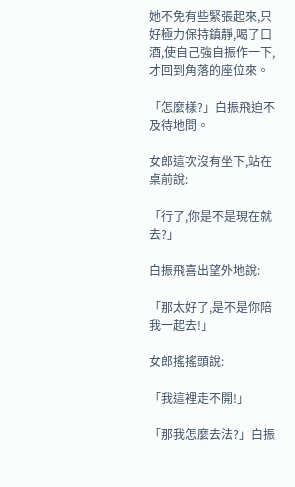她不免有些緊張起來,只好極力保持鎮靜,喝了口酒,使自己強自振作一下,才回到角落的座位來。

「怎麼樣?」白振飛迫不及待地問。

女郎這次沒有坐下,站在桌前說:

「行了,你是不是現在就去?」

白振飛喜出望外地說:

「那太好了,是不是你陪我一起去!」

女郎搖搖頭說:

「我這裡走不開!」

「那我怎麼去法?」白振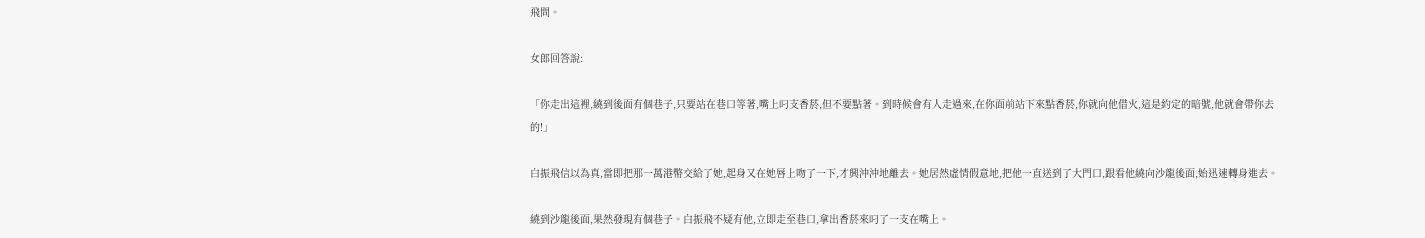飛問。

女郎回答說:

「你走出這裡,繞到後面有個巷子,只要站在巷口等著,嘴上叼支香菸,但不要點著。到時候會有人走過來,在你面前站下來點香菸,你就向他借火,這是約定的暗號,他就會帶你去的!」

白振飛信以為真,當即把那一萬港幣交給了她,起身又在她唇上吻了一下,才興沖沖地離去。她居然虛情假意地,把他一直送到了大門口,跟看他繞向沙龍後面,始迅速轉身進去。

繞到沙龍後面,果然發現有個巷子。白振飛不疑有他,立即走至巷口,拿出香菸來叼了一支在嘴上。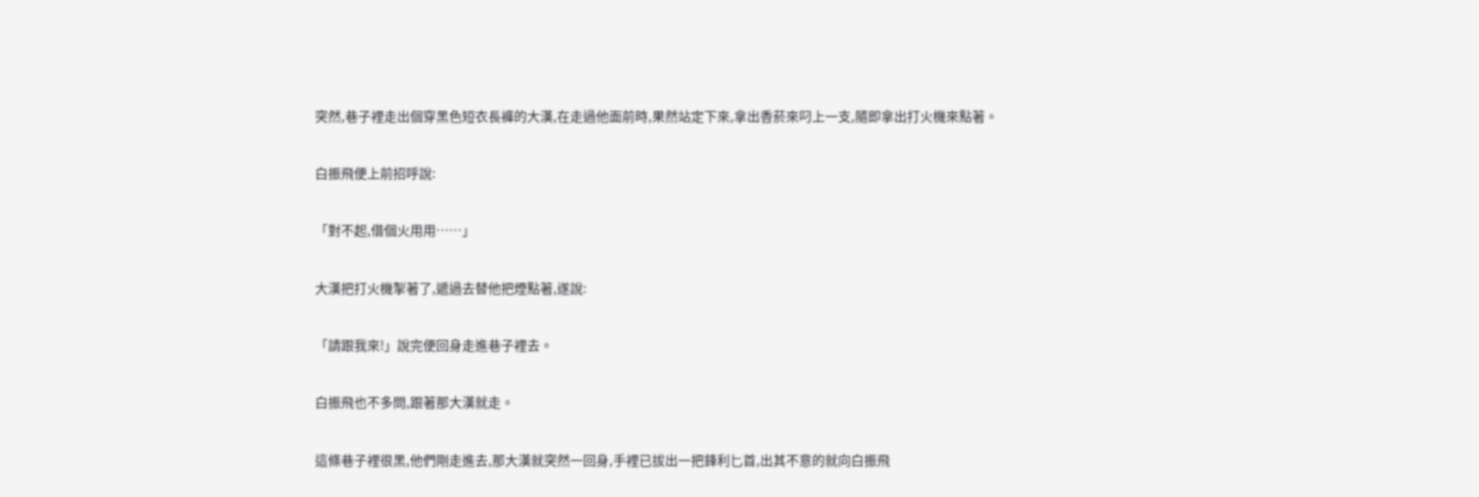突然,巷子裡走出個穿黑色短衣長褲的大漢,在走過他面前時,果然站定下來,拿出香菸來叼上一支,隨即拿出打火機來點著。

白振飛便上前招呼說:

「對不起,借個火用用……」

大漢把打火機掣著了,遞過去替他把煙點著,遂說:

「請跟我來!」說完便回身走進巷子裡去。

白振飛也不多問,跟著那大漢就走。

這條巷子裡很黑,他們剛走進去,那大漢就突然一回身,手裡已拔出一把鋒利匕首,出其不意的就向白振飛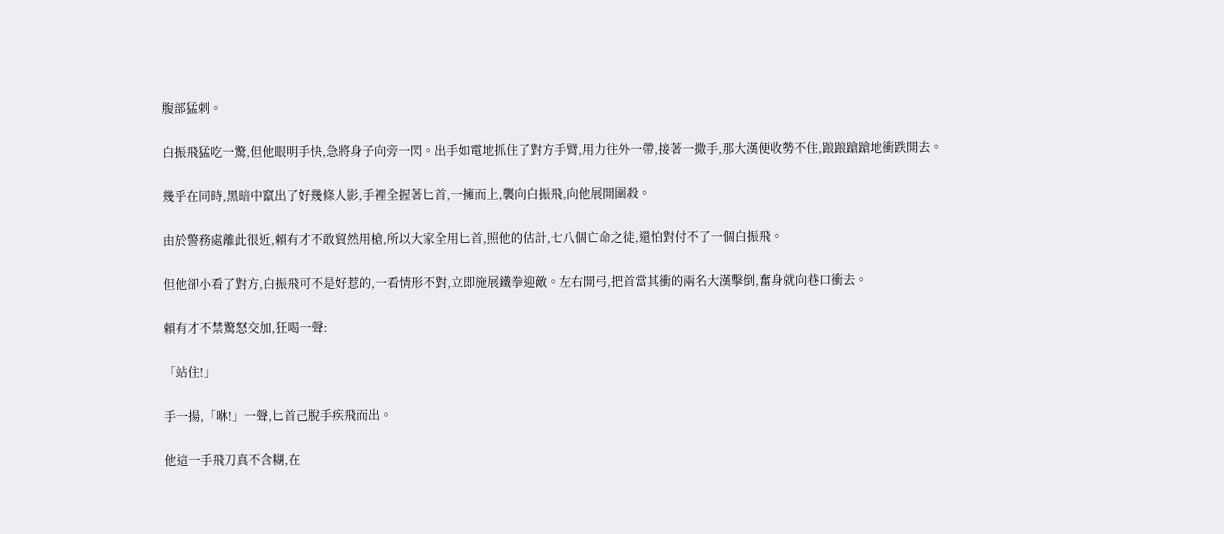腹部猛刺。

白振飛猛吃一驚,但他眼明手快,急將身子向旁一閃。出手如電地抓住了對方手臂,用力往外一帶,接著一撒手,那大漢便收勢不住,踉踉蹌蹌地衝跌開去。

幾乎在同時,黑暗中竄出了好幾條人影,手裡全握著匕首,一擁而上,襲向白振飛,向他展開圍殺。

由於警務處離此很近,賴有才不敢貿然用槍,所以大家全用匕首,照他的估計,七八個亡命之徒,還怕對付不了一個白振飛。

但他卻小看了對方,白振飛可不是好惹的,一看情形不對,立即施展鐵拳迎敵。左右開弓,把首當其衝的兩名大漢擊倒,奮身就向巷口衝去。

賴有才不禁驚怒交加,狂喝一聲:

「站住!」

手一揚,「咻!」一聲,匕首己脫手疾飛而出。

他這一手飛刀真不含糊,在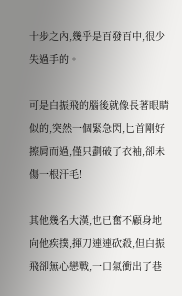十步之內,幾乎是百發百中,很少失過手的。

可是白振飛的腦後就像長著眼睛似的,突然一個緊急閃,匕首剛好擦肩而過,僅只劃破了衣袖,卻未傷一根汗毛!

其他幾名大漢,也已奮不顧身地向他疾撲,揮刀連連砍殺,但白振飛卻無心戀戰,一口氣衝出了巷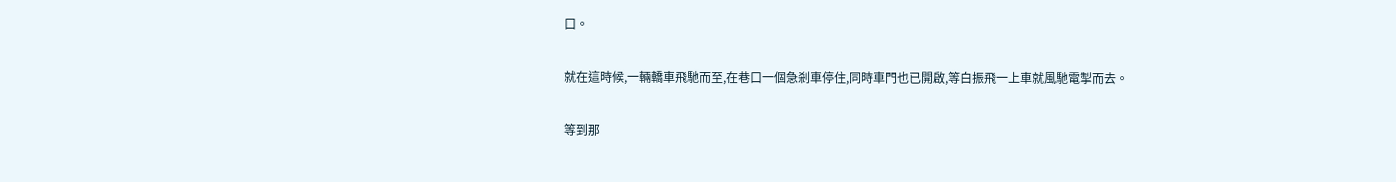口。

就在這時候,一輛轎車飛馳而至,在巷口一個急剎車停住,同時車門也已開啟,等白振飛一上車就風馳電掣而去。

等到那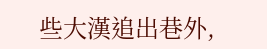些大漢追出巷外,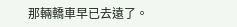那輛轎車早已去遠了。